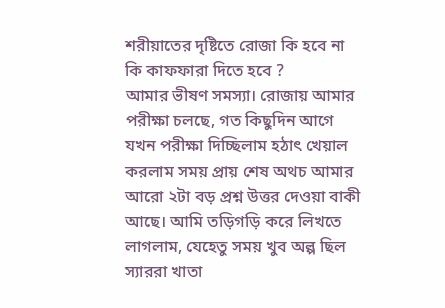শরীয়াতের দৃষ্টিতে রোজা কি হবে না কি কাফফারা দিতে হবে ?
আমার ভীষণ সমস্যা। রোজায় আমার পরীক্ষা চলছে, গত কিছুদিন আগে যখন পরীক্ষা দিচ্ছিলাম হঠাৎ খেয়াল করলাম সময় প্রায় শেষ অথচ আমার আরো ২টা বড় প্রশ্ন উত্তর দেওয়া বাকী আছে। আমি তড়িগড়ি করে লিখতে লাগলাম, যেহেতু সময় খুব অল্প ছিল স্যাররা খাতা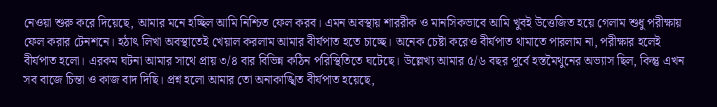নেওয়া শুরু করে দিয়েছে, আমার মনে হচ্ছিল আমি নিশ্চিত ফেল করব। এমন অবস্থায় শাররীক ও মানসিকভাবে আমি খুবই উত্তেজিত হয়ে গেলাম শুধু পরীক্ষায় ফেল করার টেনশনে। হঠাৎ লিখা অবস্থাতেই খেয়াল করলাম আমার বীর্যপাত হতে চাচ্ছে। অনেক চেষ্টা করেও বীর্যপাত থামাতে পারলাম না, পরীক্ষার হলেই বীর্যপাত হলো। এরকম ঘটনা আমার সাথে প্রায় ৩/৪ বার বিভিন্ন কঠিন পরিস্থিতিতে ঘটেছে। উল্লেখ্য আমার ৫/৬ বছর পূর্বে হস্তমৈথুনের অভ্যাস ছিল, কিন্তু এখন সব বাজে চিন্তা ও কাজ বাদ দিছি। প্রশ্ন হলো আমার তো অনাকাঙ্খিত বীর্যপাত হয়েছে,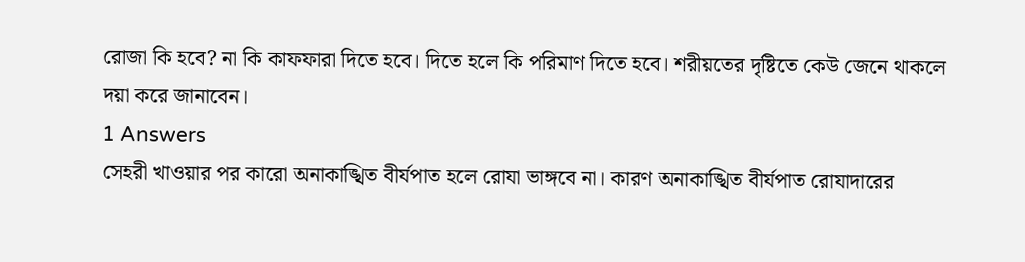রোজা কি হবে? না কি কাফফারা দিতে হবে। দিতে হলে কি পরিমাণ দিতে হবে। শরীয়তের দৃষ্টিতে কেউ জেনে থাকলে দয়া করে জানাবেন।
1 Answers
সেহরী খাওয়ার পর কারো অনাকাঙ্খিত বীর্যপাত হলে রোযা ভাঙ্গবে না। কারণ অনাকাঙ্খিত বীর্যপাত রোযাদারের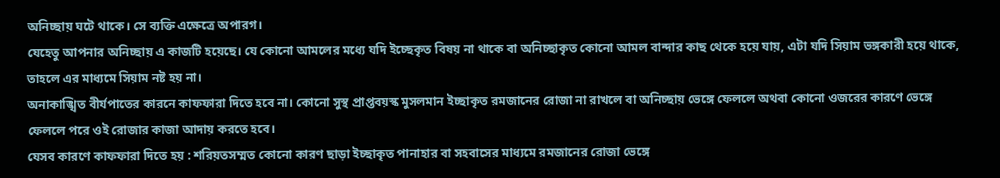অনিচ্ছায় ঘটে থাকে। সে ব্যক্তি এক্ষেত্রে অপারগ।
যেহেতু আপনার অনিচ্ছায় এ কাজটি হয়েছে। যে কোনো আমলের মধ্যে যদি ইচ্ছেকৃত বিষয় না থাকে বা অনিচ্ছাকৃত কোনো আমল বান্দার কাছ থেকে হয়ে যায়, এটা যদি সিয়াম ভঙ্গকারী হয়ে থাকে, তাহলে এর মাধ্যমে সিয়াম নষ্ট হয় না।
অনাকাঙ্খিত বীর্যপাতের কারনে কাফফারা দিতে হবে না। কোনো সুস্থ প্রাপ্তবয়স্ক মুসলমান ইচ্ছাকৃত রমজানের রোজা না রাখলে বা অনিচ্ছায় ভেঙ্গে ফেললে অথবা কোনো ওজরের কারণে ভেঙ্গে ফেললে পরে ওই রোজার কাজা আদায় করতে হবে।
যেসব কারণে কাফফারা দিতে হয় : শরিয়তসম্মত কোনো কারণ ছাড়া ইচ্ছাকৃত পানাহার বা সহবাসের মাধ্যমে রমজানের রোজা ভেঙ্গে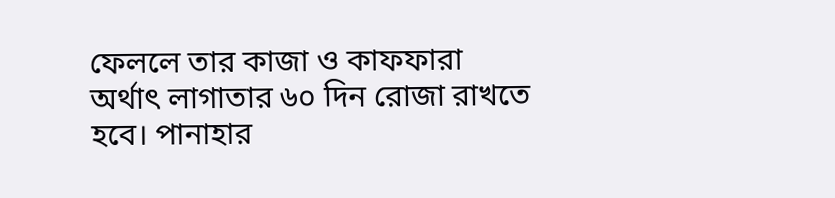ফেললে তার কাজা ও কাফফারা অর্থাৎ লাগাতার ৬০ দিন রোজা রাখতে হবে। পানাহার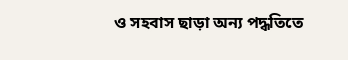ও সহবাস ছাড়া অন্য পদ্ধতিতে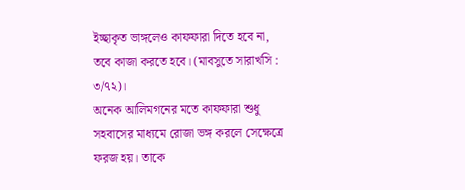ইচ্ছাকৃত ভাঙ্গলেও কাফফারা দিতে হবে না, তবে কাজা করতে হবে। (মাবসুতে সারাখসি : ৩/৭২)।
অনেক আলিমগনের মতে কাফফারা শুধু সহবাসের মাধ্যমে রোজা ভঙ্গ করলে সেক্ষেত্রে ফরজ হয়। তাকে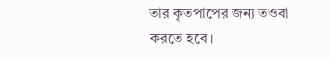তার কৃতপাপের জন্য তওবা করতে হবে।